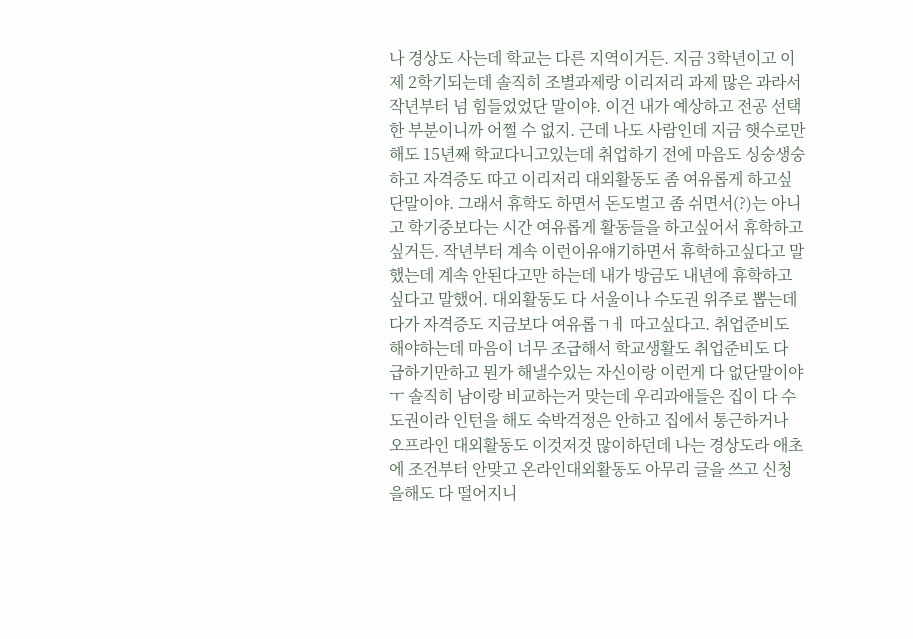나 경상도 사는데 학교는 다른 지역이거든. 지금 3학년이고 이제 2학기되는데 솔직히 조별과제랑 이리저리 과제 많은 과라서 작년부터 넘 힘들었었단 말이야. 이건 내가 예상하고 전공 선택한 부분이니까 어쩔 수 없지. 근데 나도 사람인데 지금 햇수로만해도 15년째 학교다니고있는데 취업하기 전에 마음도 싱숭생숭하고 자격증도 따고 이리저리 대외활동도 좀 여유롭게 하고싶단말이야. 그래서 휴학도 하면서 돈도벌고 좀 쉬면서(?)는 아니고 학기중보다는 시간 여유롭게 활동들을 하고싶어서 휴학하고싶거든. 작년부터 계속 이런이유얘기하면서 휴학하고싶다고 말했는데 계속 안된다고만 하는데 내가 방금도 내년에 휴학하고싶다고 말했어. 대외활동도 다 서울이나 수도권 위주로 뽑는데다가 자격증도 지금보다 여유롭ㄱㅔ 따고싶다고. 취업준비도 해야하는데 마음이 너무 조급해서 학교생활도 취업준비도 다 급하기만하고 뭔가 해낼수있는 자신이랑 이런게 다 없단말이야 ㅜ 솔직히 남이랑 비교하는거 맞는데 우리과애들은 집이 다 수도권이라 인턴을 해도 숙박걱정은 안하고 집에서 통근하거나 오프라인 대외활동도 이것저것 많이하던데 나는 경상도라 애초에 조건부터 안맞고 온라인대외활동도 아무리 글을 쓰고 신청을해도 다 떨어지니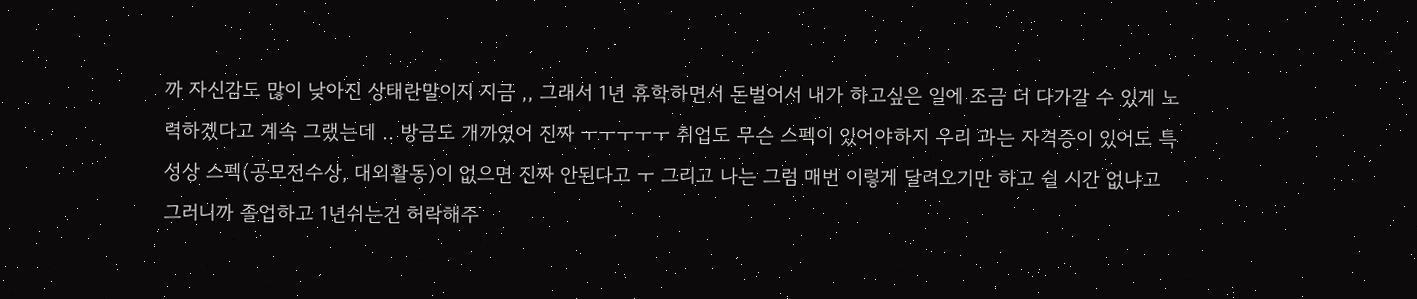까 자신감도 많이 낮아진 상태란말이지 지금 ,, 그래서 1년 휴학하면서 돈벌어서 내가 하고싶은 일에 조금 더 다가갈 수 있게 노력하겠다고 계속 그랬는데 .. 방금도 개까였어 진짜 ㅜㅜㅜㅜㅜ 취업도 무슨 스펙이 있어야하지 우리 과는 자격증이 있어도 특성상 스펙(공모전수상, 대외활동)이 없으면 진짜 안된다고 ㅜ 그리고 나는 그럼 매번 이렇게 달려오기만 하고 쉴 시간 없냐고 그러니까 졸업하고 1년쉬는건 허락해주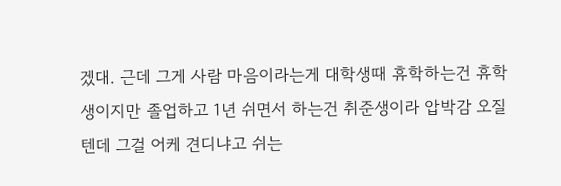겠대. 근데 그게 사람 마음이라는게 대학생때 휴학하는건 휴학생이지만 졸업하고 1년 쉬면서 하는건 취준생이라 압박감 오질텐데 그걸 어케 견디냐고 쉬는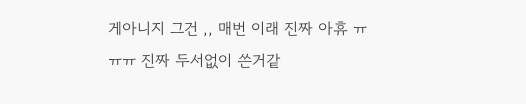게아니지 그건 ,, 매번 이래 진짜 아휴 ㅠㅠㅠ 진짜 두서없이 쓴거같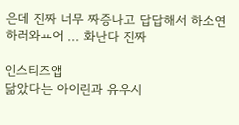은데 진짜 너무 짜증나고 답답해서 하소연하러와ㅛ어 ... 화난다 진짜

인스티즈앱
닮았다는 아이린과 유우시